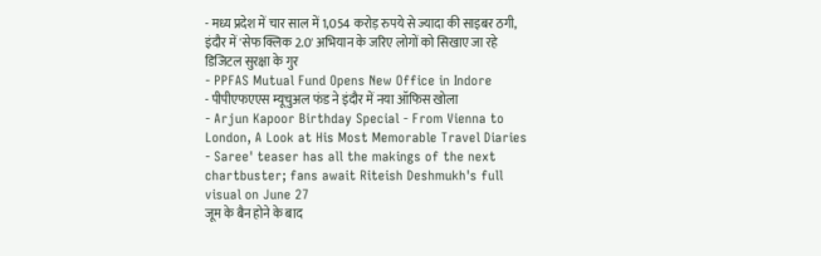- मध्य प्रदेश में चार साल में 1,054 करोड़ रुपये से ज्यादा की साइबर ठगी, इंदौर में 'सेफ क्लिक 2.0' अभियान के जरिए लोगों को सिखाए जा रहे डिजिटल सुरक्षा के गुर
- PPFAS Mutual Fund Opens New Office in Indore
- पीपीएफएएस म्यूचुअल फंड ने इंदौर में नया ऑफिस खोला
- Arjun Kapoor Birthday Special - From Vienna to London, A Look at His Most Memorable Travel Diaries
- Saree' teaser has all the makings of the next chartbuster; fans await Riteish Deshmukh's full visual on June 27
जूम के बैन होने के बाद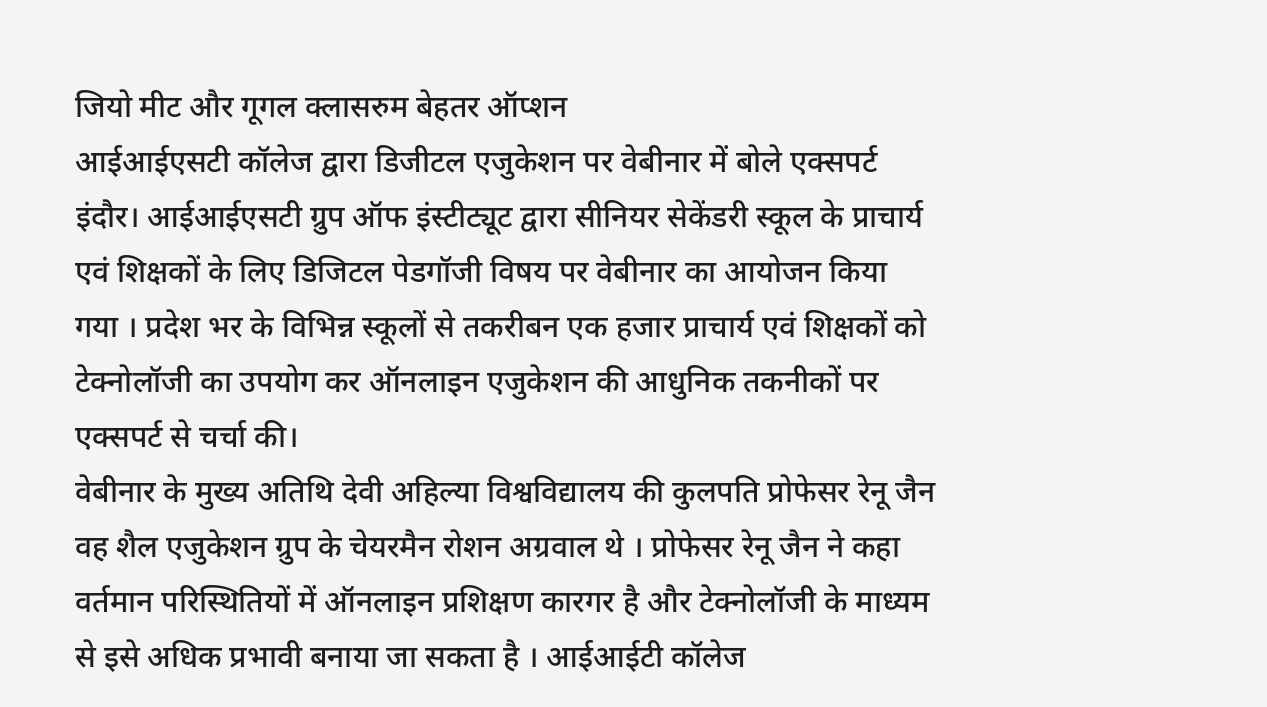जियो मीट और गूगल क्लासरुम बेहतर ऑप्शन
आईआईएसटी कॉलेज द्वारा डिजीटल एजुकेशन पर वेबीनार में बोले एक्सपर्ट
इंदौर। आईआईएसटी ग्रुप ऑफ इंस्टीट्यूट द्वारा सीनियर सेकेंडरी स्कूल के प्राचार्य एवं शिक्षकों के लिए डिजिटल पेडगॉजी विषय पर वेबीनार का आयोजन किया गया । प्रदेश भर के विभिन्न स्कूलों से तकरीबन एक हजार प्राचार्य एवं शिक्षकों को टेक्नोलॉजी का उपयोग कर ऑनलाइन एजुकेशन की आधुनिक तकनीकों पर एक्सपर्ट से चर्चा की।
वेबीनार के मुख्य अतिथि देवी अहिल्या विश्वविद्यालय की कुलपति प्रोफेसर रेनू जैन वह शैल एजुकेशन ग्रुप के चेयरमैन रोशन अग्रवाल थे । प्रोफेसर रेनू जैन ने कहा वर्तमान परिस्थितियों में ऑनलाइन प्रशिक्षण कारगर है और टेक्नोलॉजी के माध्यम से इसे अधिक प्रभावी बनाया जा सकता है । आईआईटी कॉलेज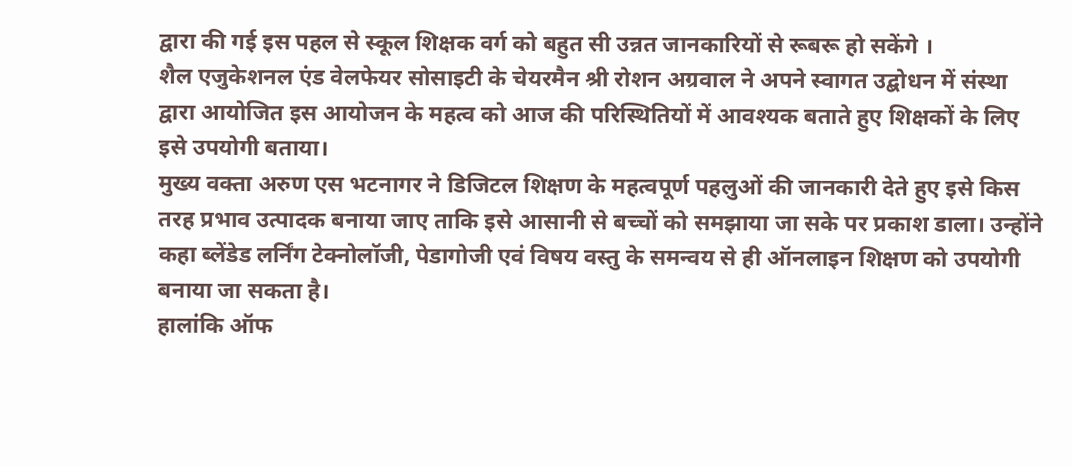द्वारा की गई इस पहल से स्कूल शिक्षक वर्ग को बहुत सी उन्नत जानकारियों से रूबरू हो सकेंगे ।
शैल एजुकेशनल एंड वेलफेयर सोसाइटी के चेयरमैन श्री रोशन अग्रवाल ने अपने स्वागत उद्बोधन में संस्था द्वारा आयोजित इस आयोजन के महत्व को आज की परिस्थितियों में आवश्यक बताते हुए शिक्षकों के लिए इसे उपयोगी बताया।
मुख्य वक्ता अरुण एस भटनागर ने डिजिटल शिक्षण के महत्वपूर्ण पहलुओं की जानकारी देते हुए इसे किस तरह प्रभाव उत्पादक बनाया जाए ताकि इसे आसानी से बच्चों को समझाया जा सके पर प्रकाश डाला। उन्होंने कहा ब्लेंडेड लर्निंग टेक्नोलॉजी, पेडागोजी एवं विषय वस्तु के समन्वय से ही ऑनलाइन शिक्षण को उपयोगी बनाया जा सकता है।
हालांकि ऑफ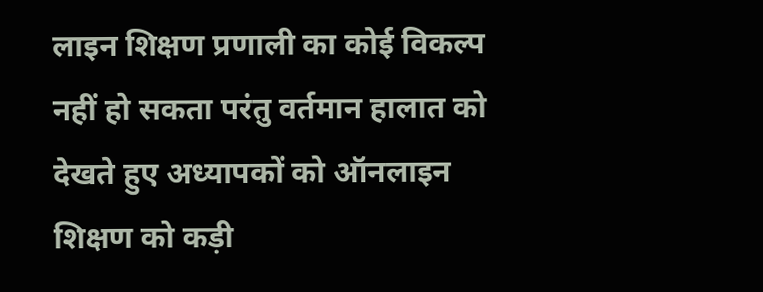लाइन शिक्षण प्रणाली का कोई विकल्प नहीं हो सकता परंतु वर्तमान हालात को देखते हुए अध्यापकों को ऑनलाइन शिक्षण को कड़ी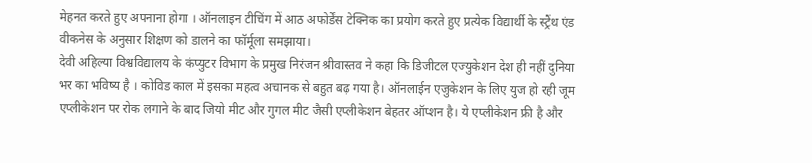मेहनत करते हुए अपनाना होगा । ऑनलाइन टीचिंग में आठ अफोर्डेंस टेक्निक का प्रयोग करते हुए प्रत्येक विद्यार्थी के स्ट्रैंथ एंड वीकनेस के अनुसार शिक्षण को डालने का फॉर्मूला समझाया।
देवी अहिल्या विश्वविद्यालय के कंप्युटर विभाग के प्रमुख निरंजन श्रीवास्तव ने कहा कि डिजीटल एज्युकेशन देश ही नहीं दुनिया भर का भविष्य है । कोविड काल में इसका महत्व अचानक से बहुत बढ़ गया है। ऑनलाईन एजुकेशन के लिए युज हो रही जूम एप्लीकेशन पर रोक लगाने के बाद जियो मीट और गुगल मीट जैसी एप्लीकेशन बेहतर ऑप्शन है। ये एप्लीकेशन फ्री है और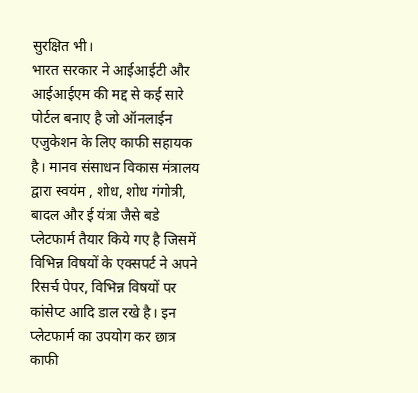सुरक्षित भी।
भारत सरकार ने आईआईटी और आईआईएम की मद्द से कई सारे पोर्टल बनाए है जो ऑनलाईन एजुकेशन के लिए काफी सहायक है। मानव संसाधन विकास मंत्रालय द्वारा स्वयंम , शोध, शोध गंगोत्री, बादल और ई यंत्रा जैसे बडे प्लेटफार्म तैयार किये गए है जिसमें विभिन्न विषयों के एक्सपर्ट ने अपने रिसर्च पेपर, विभिन्न विषयों पर कांसेप्ट आदि डाल रखे है। इन प्लेटफार्म का उपयोग कर छात्र काफी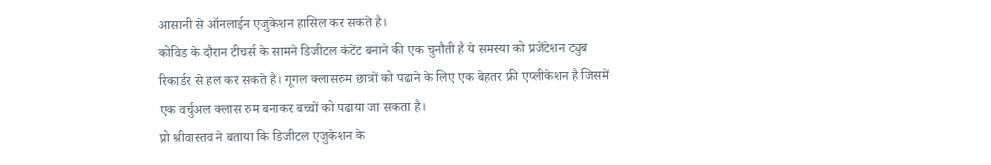आसानी से ऑनलाईन एजुकेशन हासिल कर सकते है।
कोविड के दौरान टीचर्स के सामने डिजीटल कंटेंट बनाने की एक चुनौती है ये समस्या को प्रजेंटेशन ट्युब रिकार्डर से हल कर सकते है। गूगल क्लासरुम छात्रों को पढाने के लिए एक बेहतर फ्री एप्लीकेशन है जिसमें एक वर्चुअल क्लास रुम बनाकर बच्चों को पढाया जा सकता है।
प्रो श्रीवास्तव ने बताया कि डिजीटल एजुकेशन के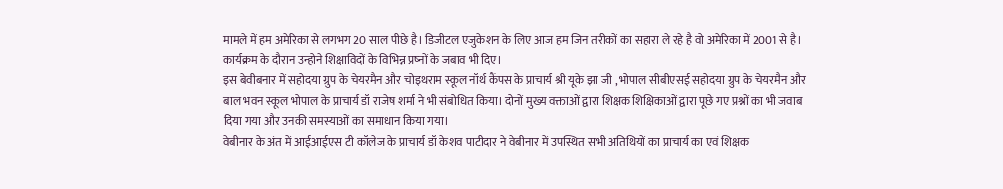मामले में हम अमेरिका से लगभग 20 साल पीछे है। डिजीटल एजुकेशन के लिए आज हम जिन तरीकों का सहारा ले रहे है वो अमेरिका में 2001 से है। कार्यक्रम के दौरान उन्होने शिक्षाविदों के विभिन्न प्रष्नों के जबाव भी दिए।
इस बेवीबनार में सहोदया ग्रुप के चेयरमैन और चोइथराम स्कूल नॉर्थ कैंपस के प्राचार्य श्री यूके झा जी , भोपाल सीबीएसई सहोदया ग्रुप के चेयरमैन और बाल भवन स्कूल भोपाल के प्राचार्य डॉ राजेष शर्मा ने भी संबोधित किया। दोनों मुख्य वक्ताओं द्वारा शिक्षक शिक्षिकाओं द्वारा पूछे गए प्रश्नों का भी जवाब दिया गया और उनकी समस्याओं का समाधान किया गया।
वेबीनार के अंत में आईआईएस टी कॉलेज के प्राचार्य डॉ केशव पाटीदार ने वेबीनार में उपस्थित सभी अतिथियों का प्राचार्य का एवं शिक्षक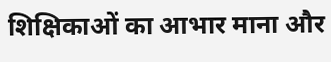शिक्षिकाओं का आभार माना और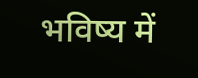भविष्य में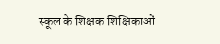स्कूल के शिक्षक शिक्षिकाओं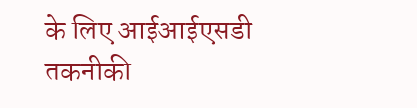के लिए आईआईएसडी तकनीकी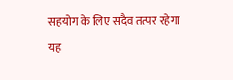सहयोग के लिए सदैव तत्पर रहेगा यह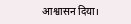आश्वासन दिया।